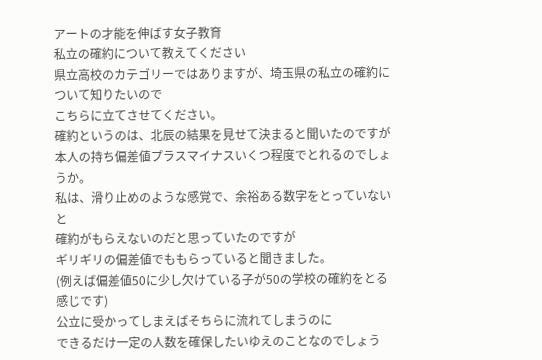アートの才能を伸ばす女子教育
私立の確約について教えてください
県立高校のカテゴリーではありますが、埼玉県の私立の確約について知りたいので
こちらに立てさせてください。
確約というのは、北辰の結果を見せて決まると聞いたのですが
本人の持ち偏差値プラスマイナスいくつ程度でとれるのでしょうか。
私は、滑り止めのような感覚で、余裕ある数字をとっていないと
確約がもらえないのだと思っていたのですが
ギリギリの偏差値でももらっていると聞きました。
(例えば偏差値50に少し欠けている子が50の学校の確約をとる感じです)
公立に受かってしまえばそちらに流れてしまうのに
できるだけ一定の人数を確保したいゆえのことなのでしょう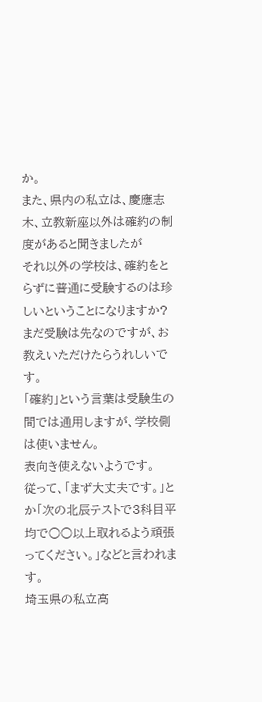か。
また、県内の私立は、慶應志木、立教新座以外は確約の制度があると聞きましたが
それ以外の学校は、確約をとらずに普通に受験するのは珍しいということになりますか?
まだ受験は先なのですが、お教えいただけたらうれしいです。
「確約」という言葉は受験生の間では通用しますが、学校側は使いません。
表向き使えないようです。
従って、「まず大丈夫です。」とか「次の北辰テストで3科目平均で○○以上取れるよう頑張ってください。」などと言われます。
埼玉県の私立高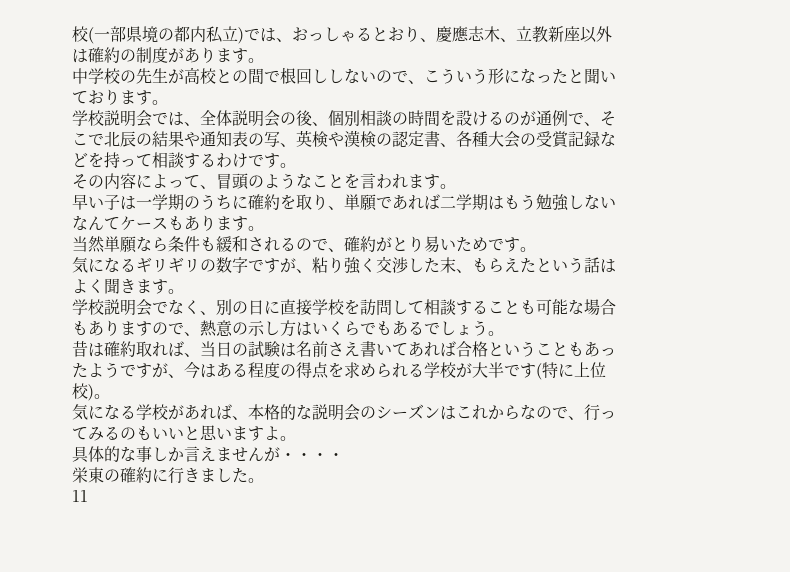校(一部県境の都内私立)では、おっしゃるとおり、慶應志木、立教新座以外は確約の制度があります。
中学校の先生が高校との間で根回ししないので、こういう形になったと聞いております。
学校説明会では、全体説明会の後、個別相談の時間を設けるのが通例で、そこで北辰の結果や通知表の写、英検や漢検の認定書、各種大会の受賞記録などを持って相談するわけです。
その内容によって、冒頭のようなことを言われます。
早い子は一学期のうちに確約を取り、単願であれば二学期はもう勉強しないなんてケースもあります。
当然単願なら条件も緩和されるので、確約がとり易いためです。
気になるギリギリの数字ですが、粘り強く交渉した末、もらえたという話はよく聞きます。
学校説明会でなく、別の日に直接学校を訪問して相談することも可能な場合もありますので、熱意の示し方はいくらでもあるでしょう。
昔は確約取れば、当日の試験は名前さえ書いてあれば合格ということもあったようですが、今はある程度の得点を求められる学校が大半です(特に上位校)。
気になる学校があれば、本格的な説明会のシーズンはこれからなので、行ってみるのもいいと思いますよ。
具体的な事しか言えませんが・・・・
栄東の確約に行きました。
11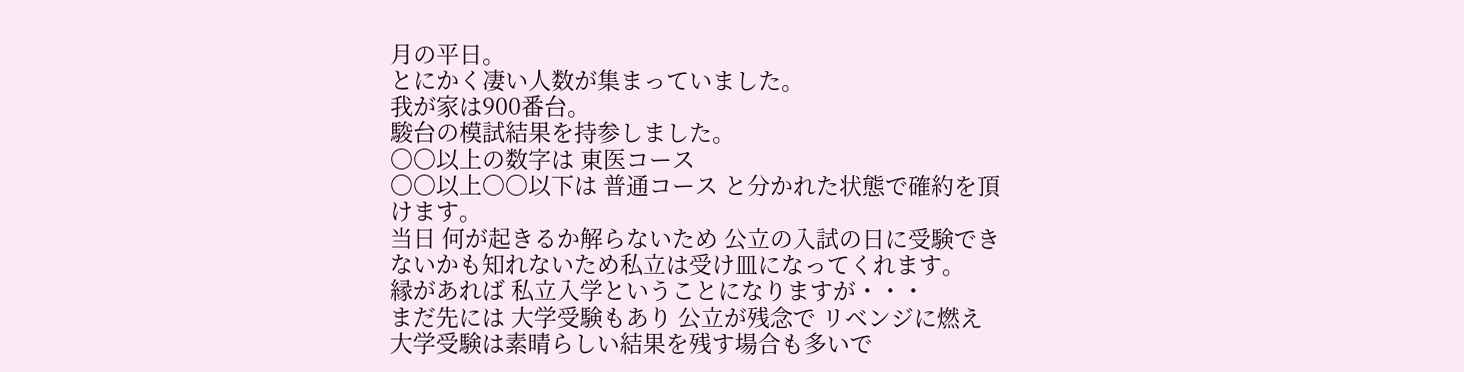月の平日。
とにかく凄い人数が集まっていました。
我が家は900番台。
駿台の模試結果を持参しました。
〇〇以上の数字は 東医コース
〇〇以上〇〇以下は 普通コース と分かれた状態で確約を頂けます。
当日 何が起きるか解らないため 公立の入試の日に受験できないかも知れないため私立は受け皿になってくれます。
縁があれば 私立入学ということになりますが・・・
まだ先には 大学受験もあり 公立が残念で リベンジに燃え 大学受験は素晴らしい結果を残す場合も多いで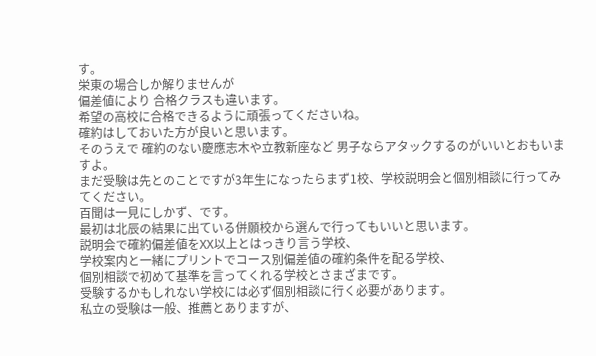す。
栄東の場合しか解りませんが
偏差値により 合格クラスも違います。
希望の高校に合格できるように頑張ってくださいね。
確約はしておいた方が良いと思います。
そのうえで 確約のない慶應志木や立教新座など 男子ならアタックするのがいいとおもいますよ。
まだ受験は先とのことですが3年生になったらまず1校、学校説明会と個別相談に行ってみてください。
百聞は一見にしかず、です。
最初は北辰の結果に出ている併願校から選んで行ってもいいと思います。
説明会で確約偏差値をXX以上とはっきり言う学校、
学校案内と一緒にプリントでコース別偏差値の確約条件を配る学校、
個別相談で初めて基準を言ってくれる学校とさまざまです。
受験するかもしれない学校には必ず個別相談に行く必要があります。
私立の受験は一般、推薦とありますが、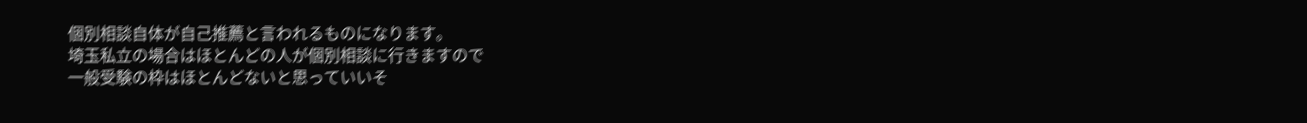個別相談自体が自己推薦と言われるものになります。
埼玉私立の場合はほとんどの人が個別相談に行きますので
一般受験の枠はほとんどないと思っていいそ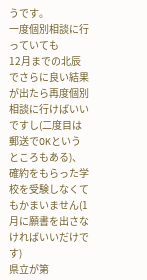うです。
一度個別相談に行っていても
12月までの北辰でさらに良い結果が出たら再度個別相談に行けばいいですし(二度目は郵送でOKというところもある)、
確約をもらった学校を受験しなくてもかまいません(1月に願書を出さなければいいだけです)
県立が第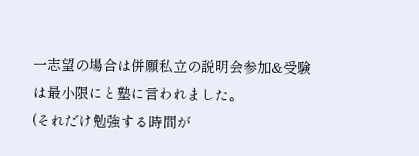一志望の場合は併願私立の説明会参加&受験は最小限にと塾に言われました。
(それだけ勉強する時間が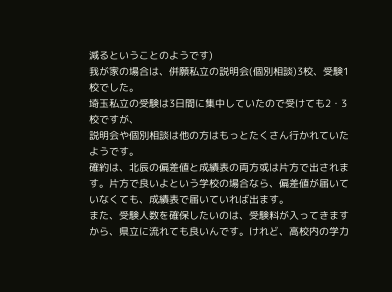減るということのようです)
我が家の場合は、併願私立の説明会(個別相談)3校、受験1校でした。
埼玉私立の受験は3日間に集中していたので受けても2・3校ですが、
説明会や個別相談は他の方はもっとたくさん行かれていたようです。
確約は、北辰の偏差値と成績表の両方或は片方で出されます。片方で良いよという学校の場合なら、偏差値が届いていなくても、成績表で届いていれば出ます。
また、受験人数を確保したいのは、受験料が入ってきますから、県立に流れても良いんです。けれど、高校内の学力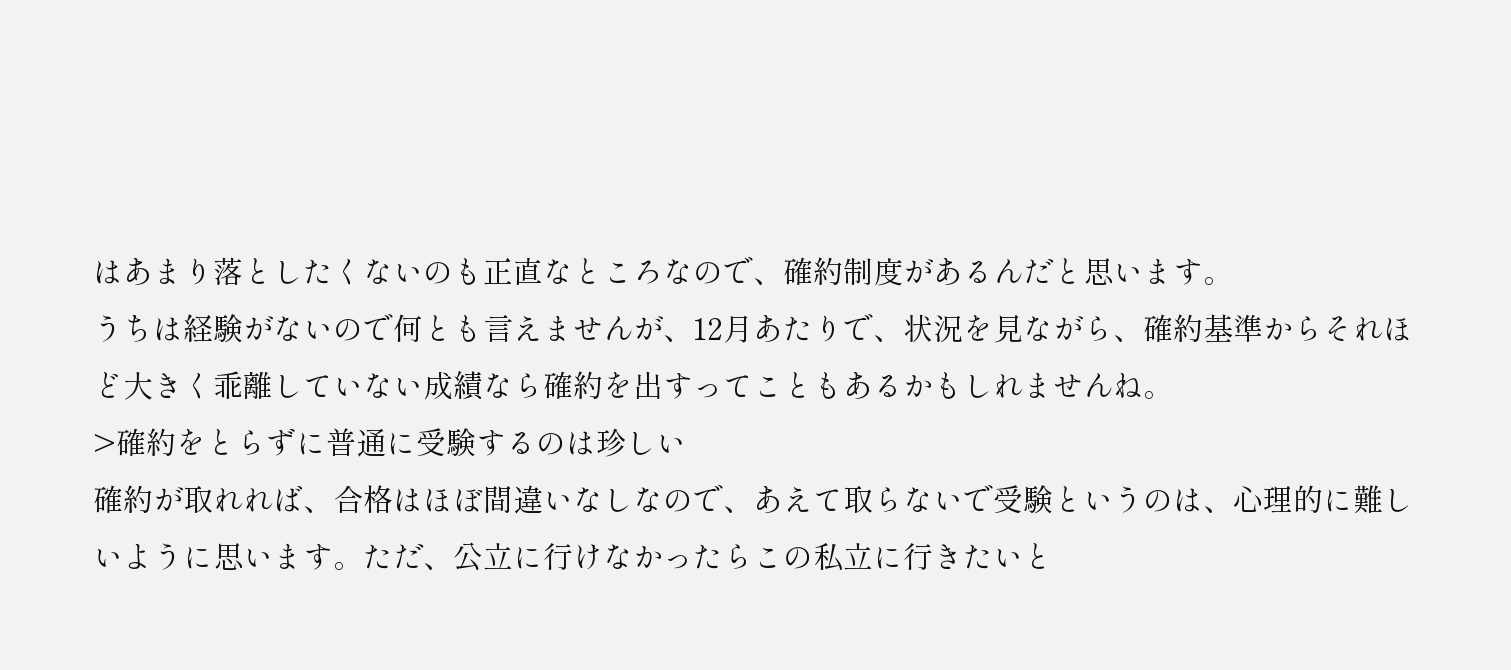はあまり落としたくないのも正直なところなので、確約制度があるんだと思います。
うちは経験がないので何とも言えませんが、12月あたりで、状況を見ながら、確約基準からそれほど大きく乖離していない成績なら確約を出すってこともあるかもしれませんね。
>確約をとらずに普通に受験するのは珍しい
確約が取れれば、合格はほぼ間違いなしなので、あえて取らないで受験というのは、心理的に難しいように思います。ただ、公立に行けなかったらこの私立に行きたいと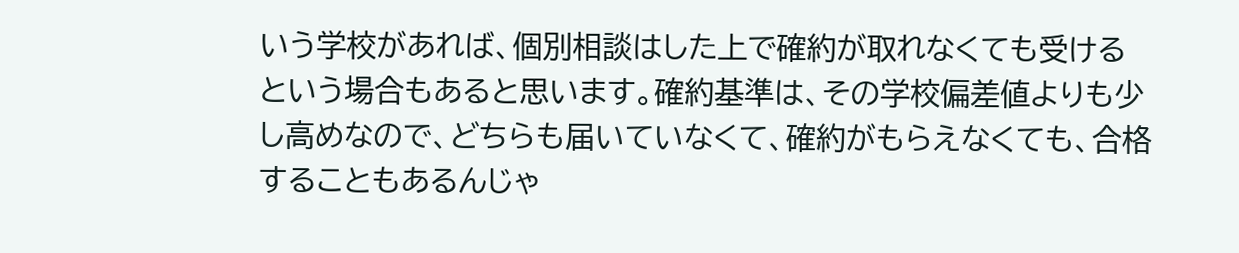いう学校があれば、個別相談はした上で確約が取れなくても受けるという場合もあると思います。確約基準は、その学校偏差値よりも少し高めなので、どちらも届いていなくて、確約がもらえなくても、合格することもあるんじゃ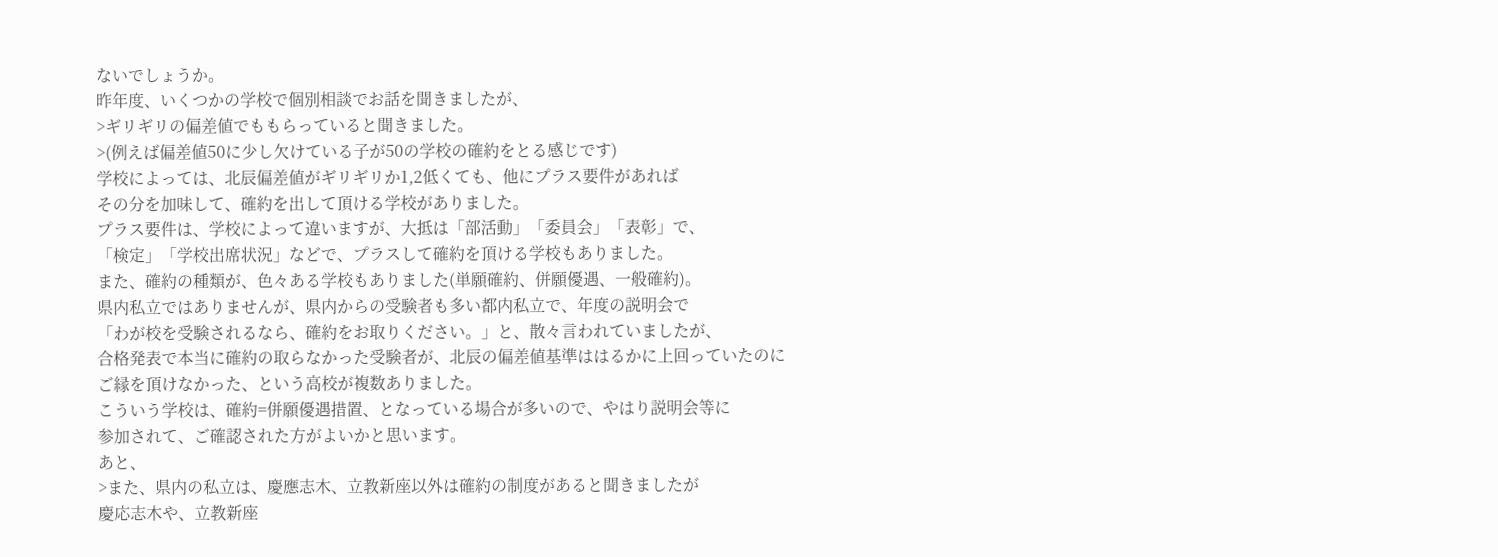ないでしょうか。
昨年度、いくつかの学校で個別相談でお話を聞きましたが、
>ギリギリの偏差値でももらっていると聞きました。
>(例えば偏差値50に少し欠けている子が50の学校の確約をとる感じです)
学校によっては、北辰偏差値がギリギリか1,2低くても、他にプラス要件があれば
その分を加味して、確約を出して頂ける学校がありました。
プラス要件は、学校によって違いますが、大抵は「部活動」「委員会」「表彰」で、
「検定」「学校出席状況」などで、プラスして確約を頂ける学校もありました。
また、確約の種類が、色々ある学校もありました(単願確約、併願優遇、一般確約)。
県内私立ではありませんが、県内からの受験者も多い都内私立で、年度の説明会で
「わが校を受験されるなら、確約をお取りください。」と、散々言われていましたが、
合格発表で本当に確約の取らなかった受験者が、北辰の偏差値基準ははるかに上回っていたのに
ご縁を頂けなかった、という高校が複数ありました。
こういう学校は、確約=併願優遇措置、となっている場合が多いので、やはり説明会等に
参加されて、ご確認された方がよいかと思います。
あと、
>また、県内の私立は、慶應志木、立教新座以外は確約の制度があると聞きましたが
慶応志木や、立教新座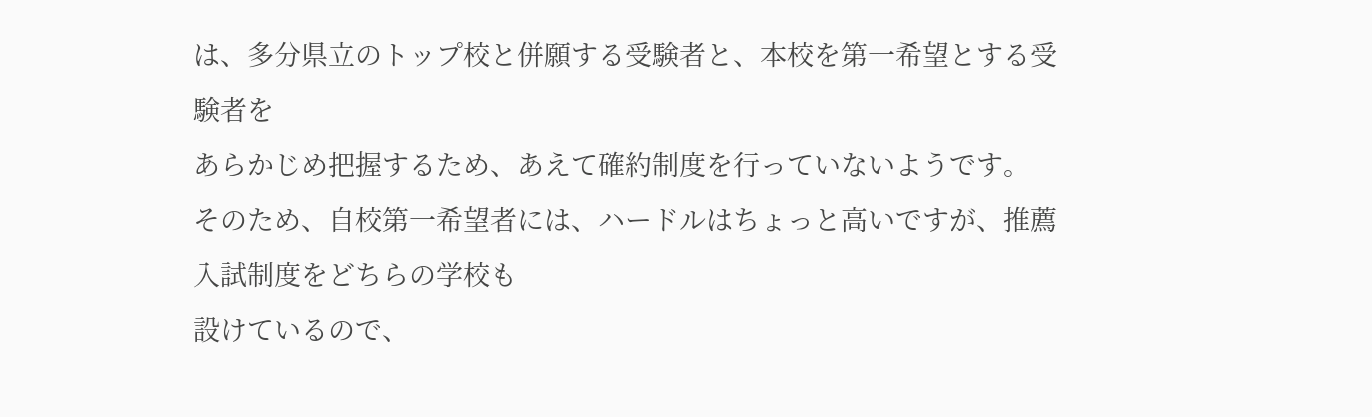は、多分県立のトップ校と併願する受験者と、本校を第一希望とする受験者を
あらかじめ把握するため、あえて確約制度を行っていないようです。
そのため、自校第一希望者には、ハードルはちょっと高いですが、推薦入試制度をどちらの学校も
設けているので、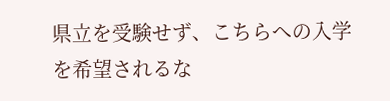県立を受験せず、こちらへの入学を希望されるな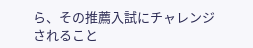ら、その推薦入試にチャレンジ
されること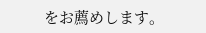をお薦めします。